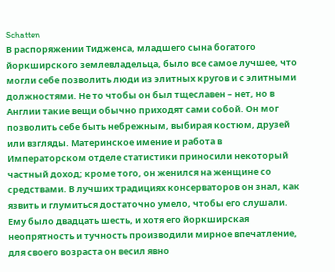Schatten
В распоряжении Тидженса, младшего сына богатого йоркширского землевладельца, было все самое лучшее, что могли себе позволить люди из элитных кругов и с элитными должностями. Не то чтобы он был тщеславен – нет, но в Англии такие вещи обычно приходят сами собой. Он мог позволить себе быть небрежным, выбирая костюм, друзей или взгляды. Материнское имение и работа в Императорском отделе статистики приносили некоторый частный доход; кроме того, он женился на женщине со средствами. В лучших традициях консерваторов он знал, как язвить и глумиться достаточно умело, чтобы его слушали. Ему было двадцать шесть, и хотя его йоркширская неопрятность и тучность производили мирное впечатление, для своего возраста он весил явно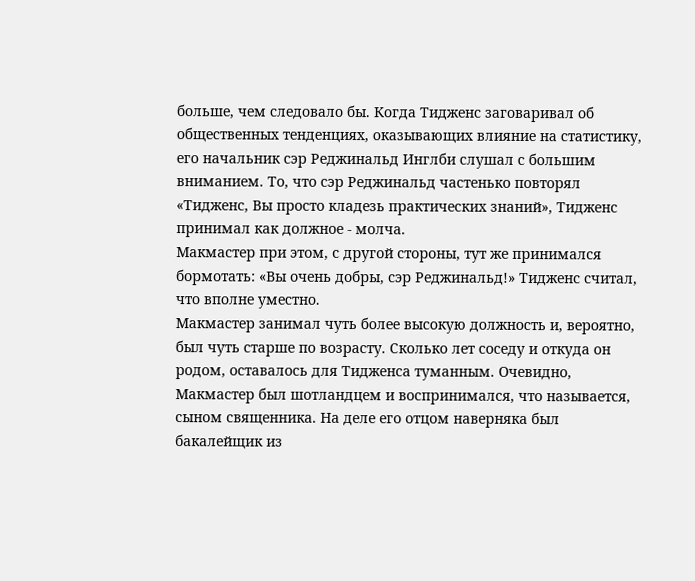больше, чем следовало бы. Когда Тидженс заговаривал об общественных тенденциях, оказывающих влияние на статистику, его начальник сэр Реджинальд Инглби слушал с большим вниманием. То, что сэр Реджинальд частенько повторял «Тидженс, Вы просто кладезь практических знаний», Тидженс принимал как должное - молча.
Макмастер при этом, с другой стороны, тут же принимался бормотать: «Вы очень добры, сэр Реджинальд!» Тидженс считал, что вполне уместно.
Макмастер занимал чуть более высокую должность и, вероятно, был чуть старше по возрасту. Сколько лет соседу и откуда он родом, оставалось для Тидженса туманным. Очевидно, Макмастер был шотландцем и воспринимался, что называется, сыном священника. На деле его отцом наверняка был бакалейщик из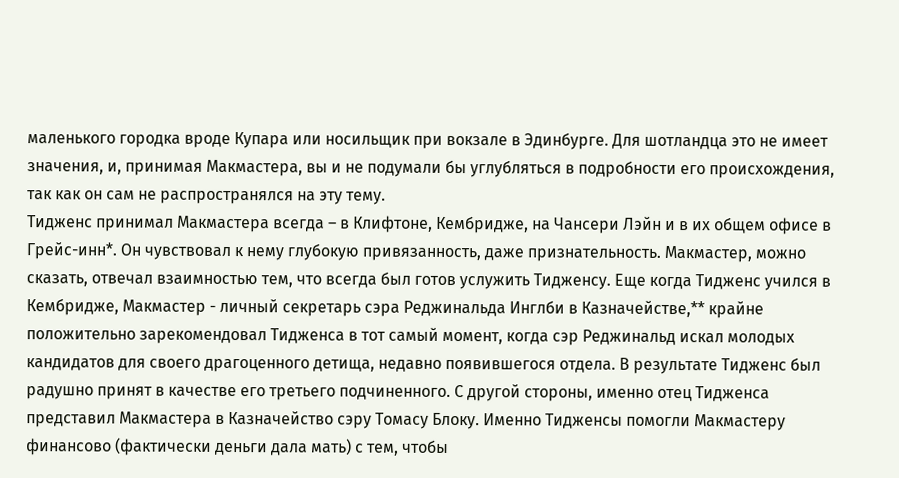маленького городка вроде Купара или носильщик при вокзале в Эдинбурге. Для шотландца это не имеет значения, и, принимая Макмастера, вы и не подумали бы углубляться в подробности его происхождения, так как он сам не распространялся на эту тему.
Тидженс принимал Макмастера всегда – в Клифтоне, Кембридже, на Чансери Лэйн и в их общем офисе в Грейс-инн*. Он чувствовал к нему глубокую привязанность, даже признательность. Макмастер, можно сказать, отвечал взаимностью тем, что всегда был готов услужить Тидженсу. Еще когда Тидженс учился в Кембридже, Макмастер - личный секретарь сэра Реджинальда Инглби в Казначействе,** крайне положительно зарекомендовал Тидженса в тот самый момент, когда сэр Реджинальд искал молодых кандидатов для своего драгоценного детища, недавно появившегося отдела. В результате Тидженс был радушно принят в качестве его третьего подчиненного. С другой стороны, именно отец Тидженса представил Макмастера в Казначейство сэру Томасу Блоку. Именно Тидженсы помогли Макмастеру финансово (фактически деньги дала мать) с тем, чтобы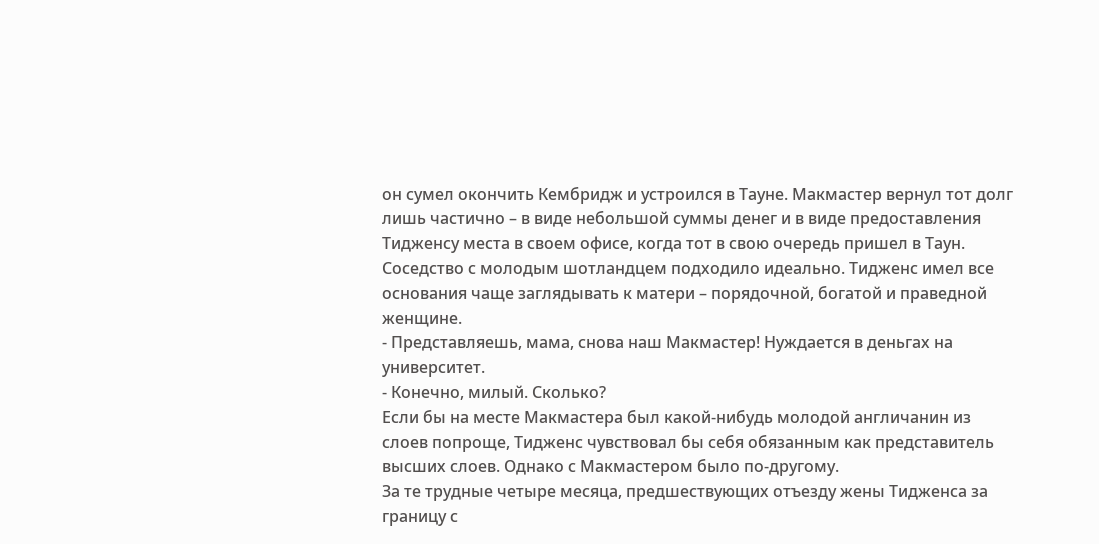он сумел окончить Кембридж и устроился в Тауне. Макмастер вернул тот долг лишь частично – в виде небольшой суммы денег и в виде предоставления Тидженсу места в своем офисе, когда тот в свою очередь пришел в Таун.
Соседство с молодым шотландцем подходило идеально. Тидженс имел все основания чаще заглядывать к матери – порядочной, богатой и праведной женщине.
- Представляешь, мама, снова наш Макмастер! Нуждается в деньгах на университет.
- Конечно, милый. Сколько?
Если бы на месте Макмастера был какой-нибудь молодой англичанин из слоев попроще, Тидженс чувствовал бы себя обязанным как представитель высших слоев. Однако с Макмастером было по-другому.
За те трудные четыре месяца, предшествующих отъезду жены Тидженса за границу с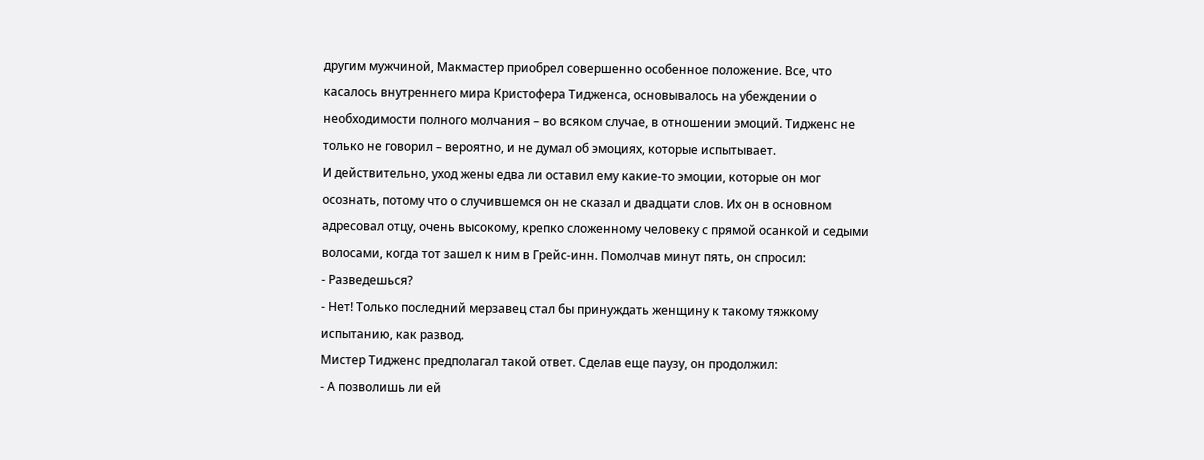другим мужчиной, Макмастер приобрел совершенно особенное положение. Все, что касалось внутреннего мира Кристофера Тидженса, основывалось на убеждении о необходимости полного молчания – во всяком случае, в отношении эмоций. Тидженс не только не говорил – вероятно, и не думал об эмоциях, которые испытывает.
И действительно, уход жены едва ли оставил ему какие-то эмоции, которые он мог осознать, потому что о случившемся он не сказал и двадцати слов. Их он в основном адресовал отцу, очень высокому, крепко сложенному человеку с прямой осанкой и седыми волосами, когда тот зашел к ним в Грейс-инн. Помолчав минут пять, он спросил:
- Разведешься?
- Нет! Только последний мерзавец стал бы принуждать женщину к такому тяжкому испытанию, как развод.
Мистер Тидженс предполагал такой ответ. Сделав еще паузу, он продолжил:
- А позволишь ли ей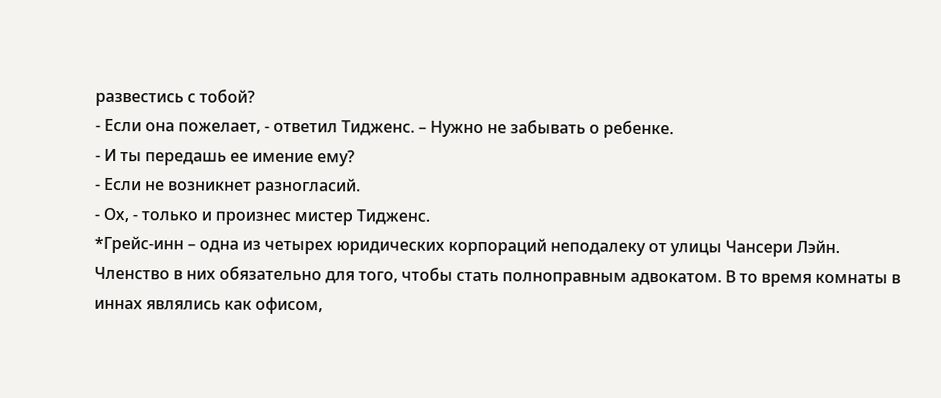развестись с тобой?
- Если она пожелает, - ответил Тидженс. – Нужно не забывать о ребенке.
- И ты передашь ее имение ему?
- Если не возникнет разногласий.
- Ох, - только и произнес мистер Тидженс.
*Грейс-инн – одна из четырех юридических корпораций неподалеку от улицы Чансери Лэйн. Членство в них обязательно для того, чтобы стать полноправным адвокатом. В то время комнаты в иннах являлись как офисом,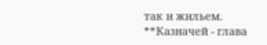так и жильем.
**Казначей - глава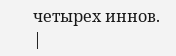четырех иннов.
|